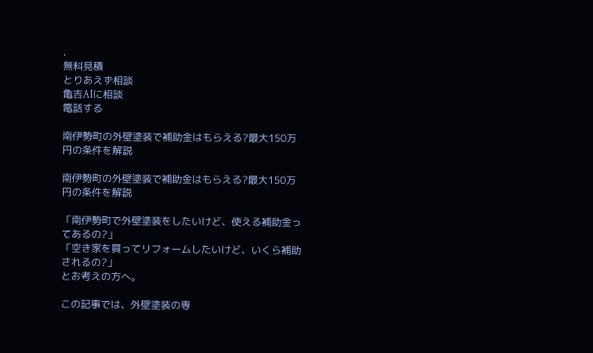.
無料見積
とりあえず相談
亀吉AIに相談
電話する

南伊勢町の外壁塗装で補助金はもらえる?最大150万円の条件を解説

南伊勢町の外壁塗装で補助金はもらえる?最大150万円の条件を解説

「南伊勢町で外壁塗装をしたいけど、使える補助金ってあるの?」
「空き家を買ってリフォームしたいけど、いくら補助されるの?」
とお考えの方へ。

この記事では、外壁塗装の専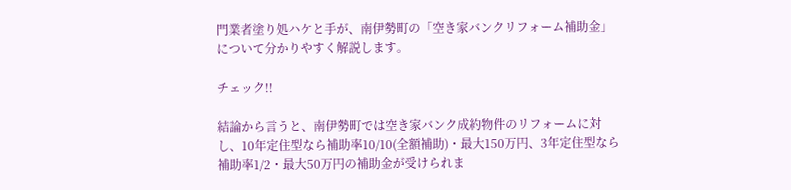門業者塗り処ハケと手が、南伊勢町の「空き家バンクリフォーム補助金」について分かりやすく解説します。

チェック!!

結論から言うと、南伊勢町では空き家バンク成約物件のリフォームに対し、10年定住型なら補助率10/10(全額補助)・最大150万円、3年定住型なら補助率1/2・最大50万円の補助金が受けられま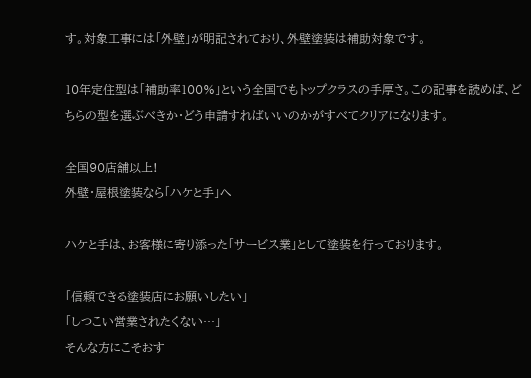す。対象工事には「外壁」が明記されており、外壁塗装は補助対象です。

10年定住型は「補助率100%」という全国でもトップクラスの手厚さ。この記事を読めば、どちらの型を選ぶべきか・どう申請すればいいのかがすべてクリアになります。

全国90店舗以上!
外壁・屋根塗装なら「ハケと手」へ

ハケと手は、お客様に寄り添った「サービス業」として塗装を行っております。

「信頼できる塗装店にお願いしたい」
「しつこい営業されたくない…」
そんな方にこそおす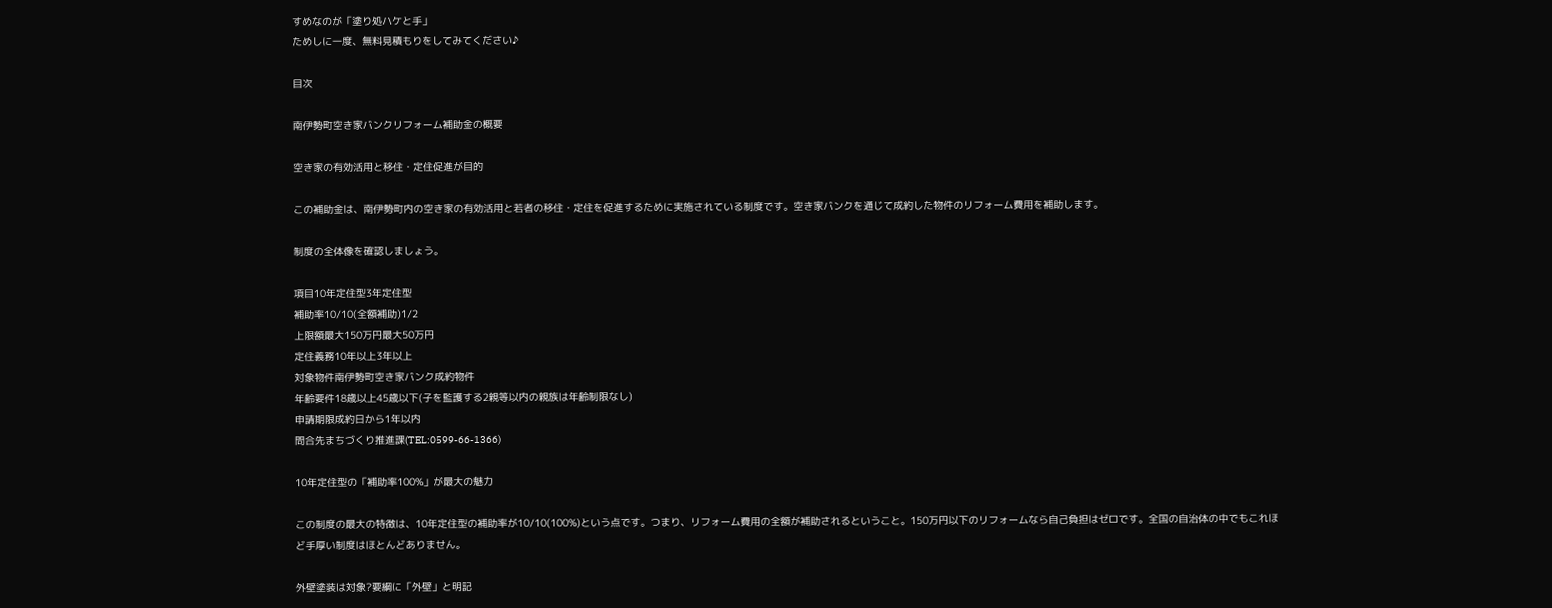すめなのが「塗り処ハケと手」
ためしに一度、無料見積もりをしてみてください♪

目次

南伊勢町空き家バンクリフォーム補助金の概要

空き家の有効活用と移住・定住促進が目的

この補助金は、南伊勢町内の空き家の有効活用と若者の移住・定住を促進するために実施されている制度です。空き家バンクを通じて成約した物件のリフォーム費用を補助します。

制度の全体像を確認しましょう。

項目10年定住型3年定住型
補助率10/10(全額補助)1/2
上限額最大150万円最大50万円
定住義務10年以上3年以上
対象物件南伊勢町空き家バンク成約物件
年齢要件18歳以上45歳以下(子を監護する2親等以内の親族は年齢制限なし)
申請期限成約日から1年以内
問合先まちづくり推進課(TEL:0599-66-1366)

10年定住型の「補助率100%」が最大の魅力

この制度の最大の特徴は、10年定住型の補助率が10/10(100%)という点です。つまり、リフォーム費用の全額が補助されるということ。150万円以下のリフォームなら自己負担はゼロです。全国の自治体の中でもこれほど手厚い制度はほとんどありません。

外壁塗装は対象?要綱に「外壁」と明記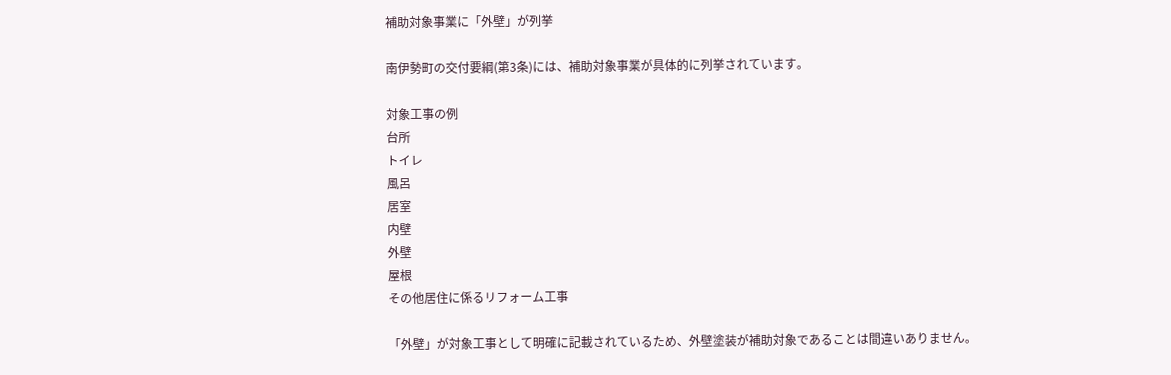補助対象事業に「外壁」が列挙

南伊勢町の交付要綱(第3条)には、補助対象事業が具体的に列挙されています。

対象工事の例
台所
トイレ
風呂
居室
内壁
外壁
屋根
その他居住に係るリフォーム工事

「外壁」が対象工事として明確に記載されているため、外壁塗装が補助対象であることは間違いありません。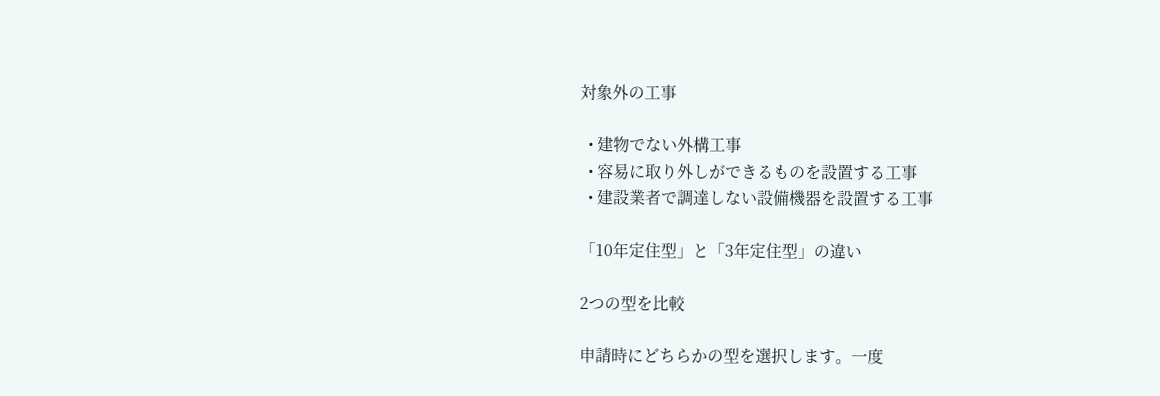対象外の工事

  • 建物でない外構工事
  • 容易に取り外しができるものを設置する工事
  • 建設業者で調達しない設備機器を設置する工事

「10年定住型」と「3年定住型」の違い

2つの型を比較

申請時にどちらかの型を選択します。一度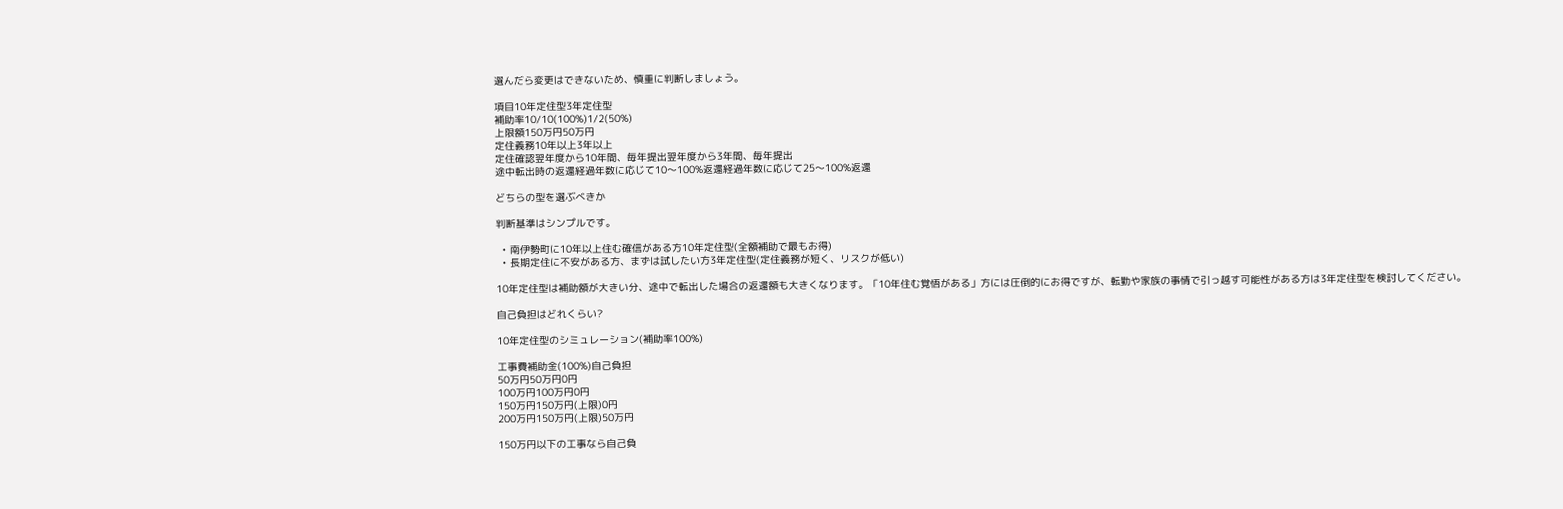選んだら変更はできないため、慎重に判断しましょう。

項目10年定住型3年定住型
補助率10/10(100%)1/2(50%)
上限額150万円50万円
定住義務10年以上3年以上
定住確認翌年度から10年間、毎年提出翌年度から3年間、毎年提出
途中転出時の返還経過年数に応じて10〜100%返還経過年数に応じて25〜100%返還

どちらの型を選ぶべきか

判断基準はシンプルです。

  • 南伊勢町に10年以上住む確信がある方10年定住型(全額補助で最もお得)
  • 長期定住に不安がある方、まずは試したい方3年定住型(定住義務が短く、リスクが低い)

10年定住型は補助額が大きい分、途中で転出した場合の返還額も大きくなります。「10年住む覚悟がある」方には圧倒的にお得ですが、転勤や家族の事情で引っ越す可能性がある方は3年定住型を検討してください。

自己負担はどれくらい?

10年定住型のシミュレーション(補助率100%)

工事費補助金(100%)自己負担
50万円50万円0円
100万円100万円0円
150万円150万円(上限)0円
200万円150万円(上限)50万円

150万円以下の工事なら自己負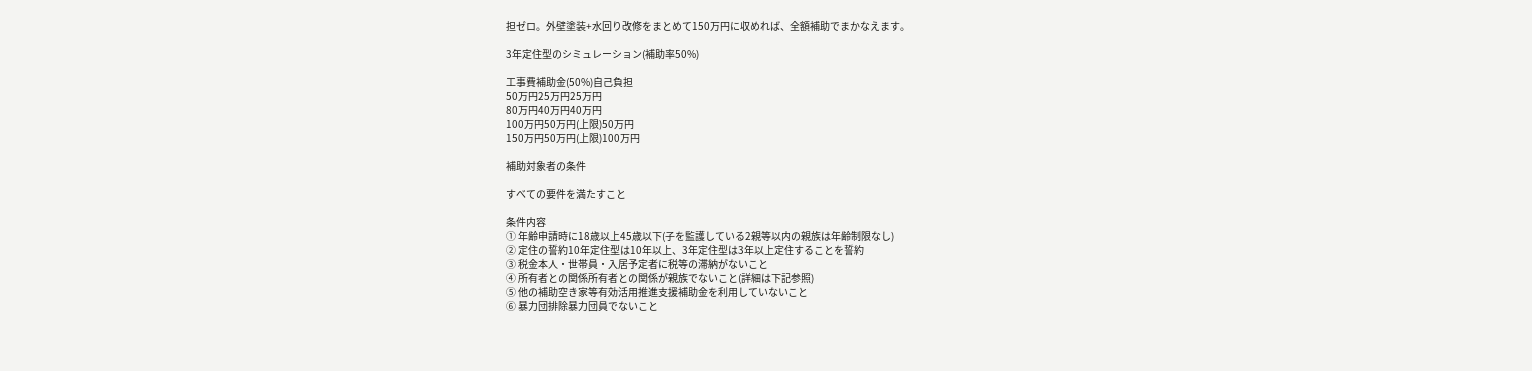担ゼロ。外壁塗装+水回り改修をまとめて150万円に収めれば、全額補助でまかなえます。

3年定住型のシミュレーション(補助率50%)

工事費補助金(50%)自己負担
50万円25万円25万円
80万円40万円40万円
100万円50万円(上限)50万円
150万円50万円(上限)100万円

補助対象者の条件

すべての要件を満たすこと

条件内容
① 年齢申請時に18歳以上45歳以下(子を監護している2親等以内の親族は年齢制限なし)
② 定住の誓約10年定住型は10年以上、3年定住型は3年以上定住することを誓約
③ 税金本人・世帯員・入居予定者に税等の滞納がないこと
④ 所有者との関係所有者との関係が親族でないこと(詳細は下記参照)
⑤ 他の補助空き家等有効活用推進支援補助金を利用していないこと
⑥ 暴力団排除暴力団員でないこと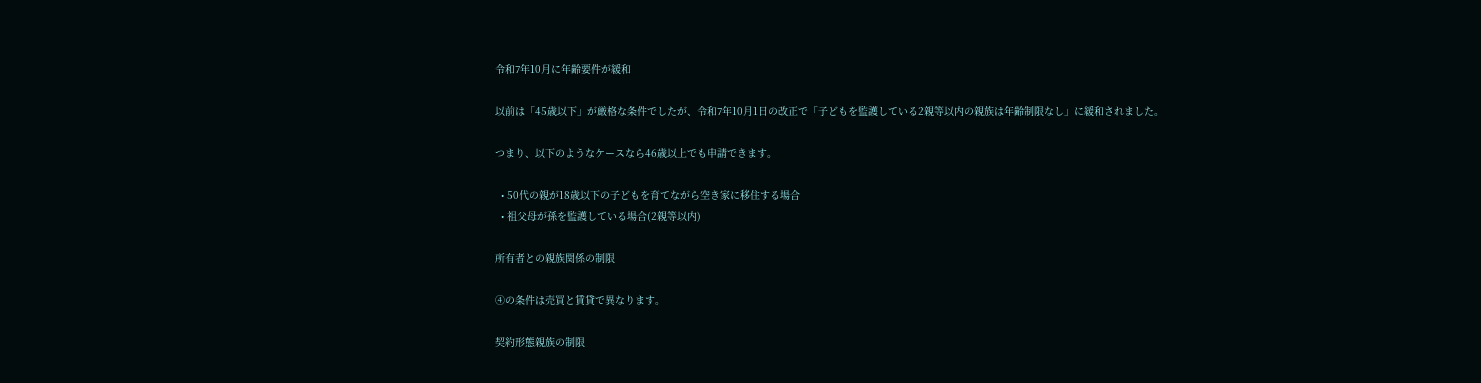令和7年10月に年齢要件が緩和

以前は「45歳以下」が厳格な条件でしたが、令和7年10月1日の改正で「子どもを監護している2親等以内の親族は年齢制限なし」に緩和されました。

つまり、以下のようなケースなら46歳以上でも申請できます。

  • 50代の親が18歳以下の子どもを育てながら空き家に移住する場合
  • 祖父母が孫を監護している場合(2親等以内)

所有者との親族関係の制限

④の条件は売買と賃貸で異なります。

契約形態親族の制限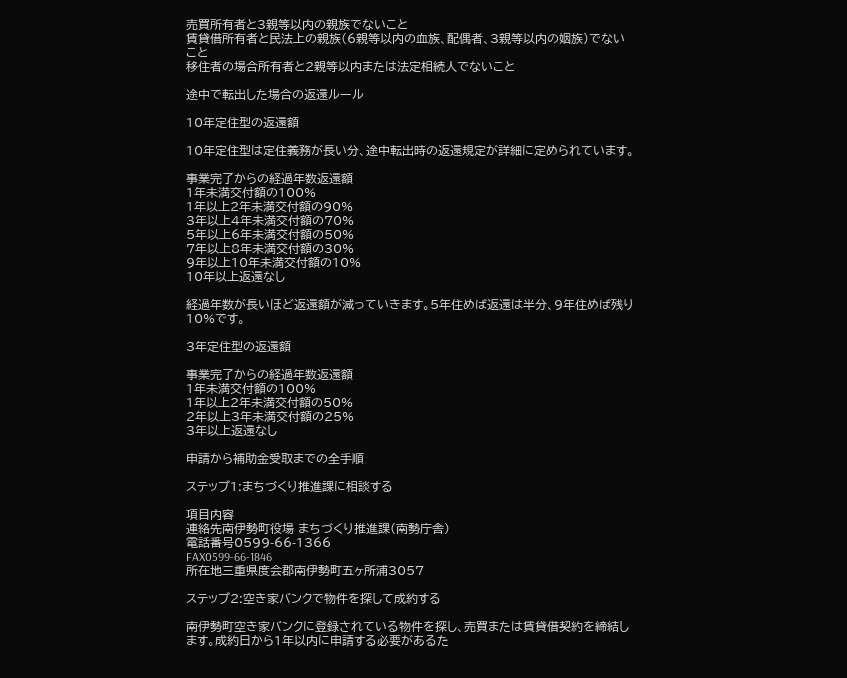売買所有者と3親等以内の親族でないこと
賃貸借所有者と民法上の親族(6親等以内の血族、配偶者、3親等以内の姻族)でないこと
移住者の場合所有者と2親等以内または法定相続人でないこと

途中で転出した場合の返還ルール

10年定住型の返還額

10年定住型は定住義務が長い分、途中転出時の返還規定が詳細に定められています。

事業完了からの経過年数返還額
1年未満交付額の100%
1年以上2年未満交付額の90%
3年以上4年未満交付額の70%
5年以上6年未満交付額の50%
7年以上8年未満交付額の30%
9年以上10年未満交付額の10%
10年以上返還なし

経過年数が長いほど返還額が減っていきます。5年住めば返還は半分、9年住めば残り10%です。

3年定住型の返還額

事業完了からの経過年数返還額
1年未満交付額の100%
1年以上2年未満交付額の50%
2年以上3年未満交付額の25%
3年以上返還なし

申請から補助金受取までの全手順

ステップ1:まちづくり推進課に相談する

項目内容
連絡先南伊勢町役場 まちづくり推進課(南勢庁舎)
電話番号0599-66-1366
FAX0599-66-1846
所在地三重県度会郡南伊勢町五ヶ所浦3057

ステップ2:空き家バンクで物件を探して成約する

南伊勢町空き家バンクに登録されている物件を探し、売買または賃貸借契約を締結します。成約日から1年以内に申請する必要があるた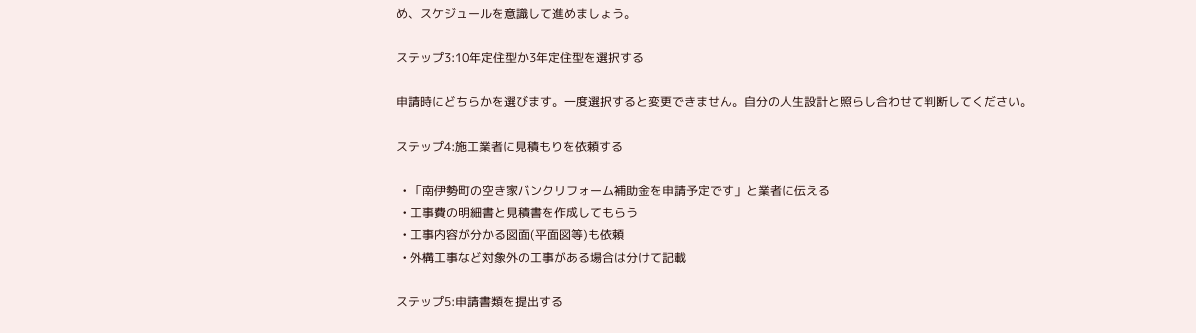め、スケジュールを意識して進めましょう。

ステップ3:10年定住型か3年定住型を選択する

申請時にどちらかを選びます。一度選択すると変更できません。自分の人生設計と照らし合わせて判断してください。

ステップ4:施工業者に見積もりを依頼する

  • 「南伊勢町の空き家バンクリフォーム補助金を申請予定です」と業者に伝える
  • 工事費の明細書と見積書を作成してもらう
  • 工事内容が分かる図面(平面図等)も依頼
  • 外構工事など対象外の工事がある場合は分けて記載

ステップ5:申請書類を提出する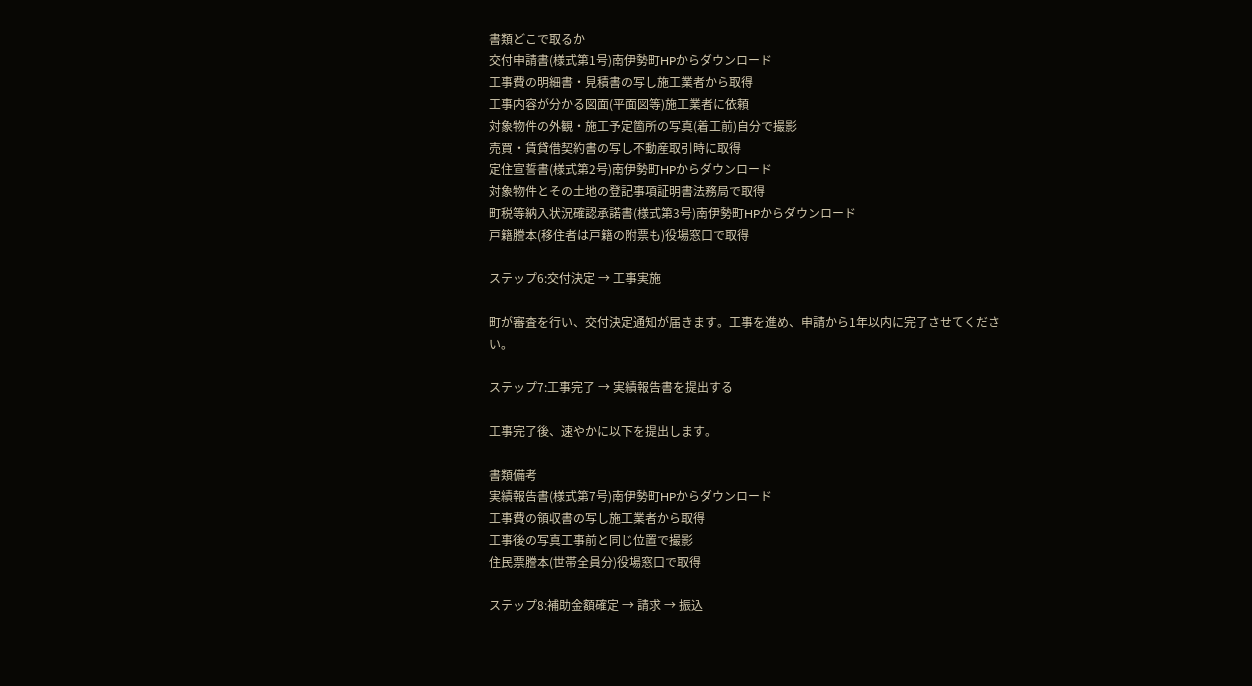書類どこで取るか
交付申請書(様式第1号)南伊勢町HPからダウンロード
工事費の明細書・見積書の写し施工業者から取得
工事内容が分かる図面(平面図等)施工業者に依頼
対象物件の外観・施工予定箇所の写真(着工前)自分で撮影
売買・賃貸借契約書の写し不動産取引時に取得
定住宣誓書(様式第2号)南伊勢町HPからダウンロード
対象物件とその土地の登記事項証明書法務局で取得
町税等納入状況確認承諾書(様式第3号)南伊勢町HPからダウンロード
戸籍謄本(移住者は戸籍の附票も)役場窓口で取得

ステップ6:交付決定 → 工事実施

町が審査を行い、交付決定通知が届きます。工事を進め、申請から1年以内に完了させてください。

ステップ7:工事完了 → 実績報告書を提出する

工事完了後、速やかに以下を提出します。

書類備考
実績報告書(様式第7号)南伊勢町HPからダウンロード
工事費の領収書の写し施工業者から取得
工事後の写真工事前と同じ位置で撮影
住民票謄本(世帯全員分)役場窓口で取得

ステップ8:補助金額確定 → 請求 → 振込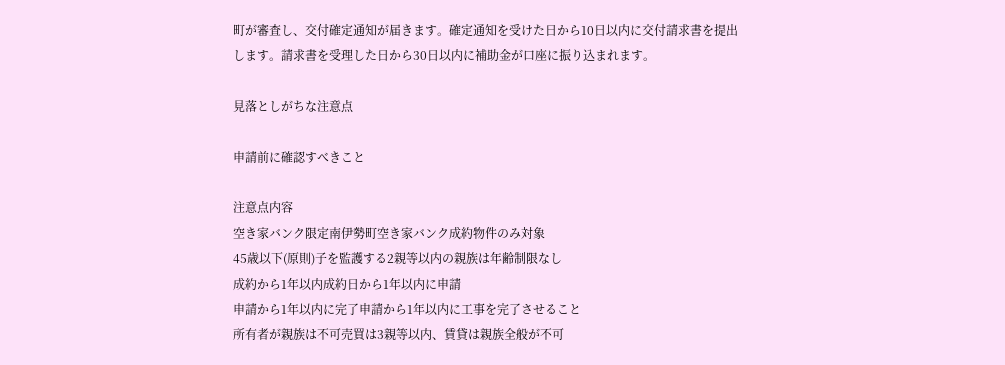町が審査し、交付確定通知が届きます。確定通知を受けた日から10日以内に交付請求書を提出します。請求書を受理した日から30日以内に補助金が口座に振り込まれます。

見落としがちな注意点

申請前に確認すべきこと

注意点内容
空き家バンク限定南伊勢町空き家バンク成約物件のみ対象
45歳以下(原則)子を監護する2親等以内の親族は年齢制限なし
成約から1年以内成約日から1年以内に申請
申請から1年以内に完了申請から1年以内に工事を完了させること
所有者が親族は不可売買は3親等以内、賃貸は親族全般が不可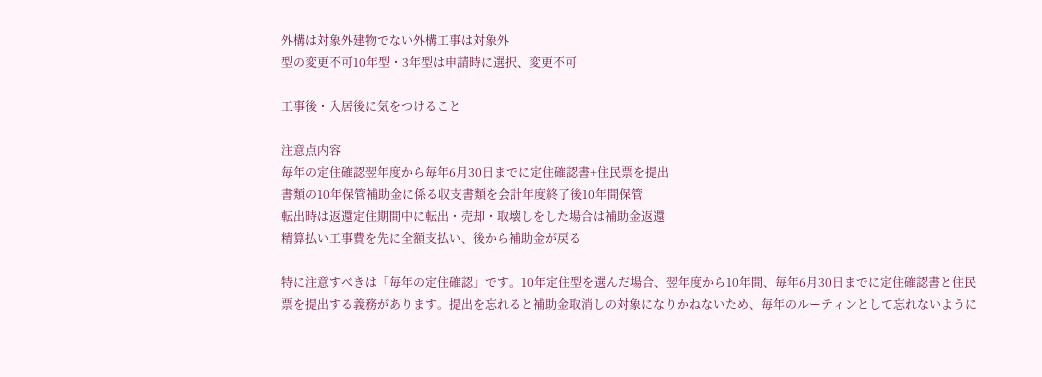外構は対象外建物でない外構工事は対象外
型の変更不可10年型・3年型は申請時に選択、変更不可

工事後・入居後に気をつけること

注意点内容
毎年の定住確認翌年度から毎年6月30日までに定住確認書+住民票を提出
書類の10年保管補助金に係る収支書類を会計年度終了後10年間保管
転出時は返還定住期間中に転出・売却・取壊しをした場合は補助金返還
精算払い工事費を先に全額支払い、後から補助金が戻る

特に注意すべきは「毎年の定住確認」です。10年定住型を選んだ場合、翌年度から10年間、毎年6月30日までに定住確認書と住民票を提出する義務があります。提出を忘れると補助金取消しの対象になりかねないため、毎年のルーティンとして忘れないように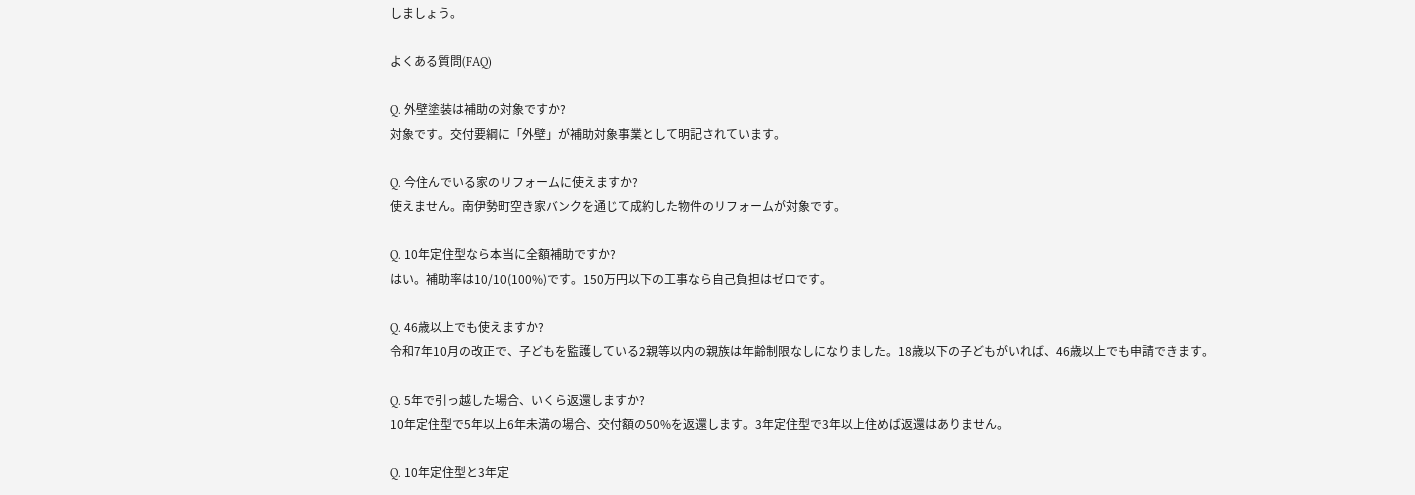しましょう。

よくある質問(FAQ)

Q. 外壁塗装は補助の対象ですか?
対象です。交付要綱に「外壁」が補助対象事業として明記されています。

Q. 今住んでいる家のリフォームに使えますか?
使えません。南伊勢町空き家バンクを通じて成約した物件のリフォームが対象です。

Q. 10年定住型なら本当に全額補助ですか?
はい。補助率は10/10(100%)です。150万円以下の工事なら自己負担はゼロです。

Q. 46歳以上でも使えますか?
令和7年10月の改正で、子どもを監護している2親等以内の親族は年齢制限なしになりました。18歳以下の子どもがいれば、46歳以上でも申請できます。

Q. 5年で引っ越した場合、いくら返還しますか?
10年定住型で5年以上6年未満の場合、交付額の50%を返還します。3年定住型で3年以上住めば返還はありません。

Q. 10年定住型と3年定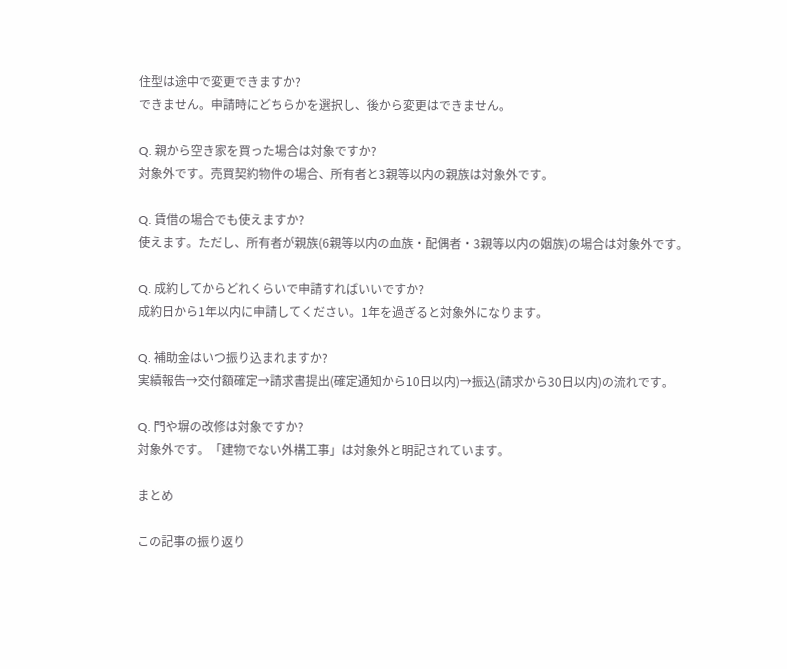住型は途中で変更できますか?
できません。申請時にどちらかを選択し、後から変更はできません。

Q. 親から空き家を買った場合は対象ですか?
対象外です。売買契約物件の場合、所有者と3親等以内の親族は対象外です。

Q. 賃借の場合でも使えますか?
使えます。ただし、所有者が親族(6親等以内の血族・配偶者・3親等以内の姻族)の場合は対象外です。

Q. 成約してからどれくらいで申請すればいいですか?
成約日から1年以内に申請してください。1年を過ぎると対象外になります。

Q. 補助金はいつ振り込まれますか?
実績報告→交付額確定→請求書提出(確定通知から10日以内)→振込(請求から30日以内)の流れです。

Q. 門や塀の改修は対象ですか?
対象外です。「建物でない外構工事」は対象外と明記されています。

まとめ

この記事の振り返り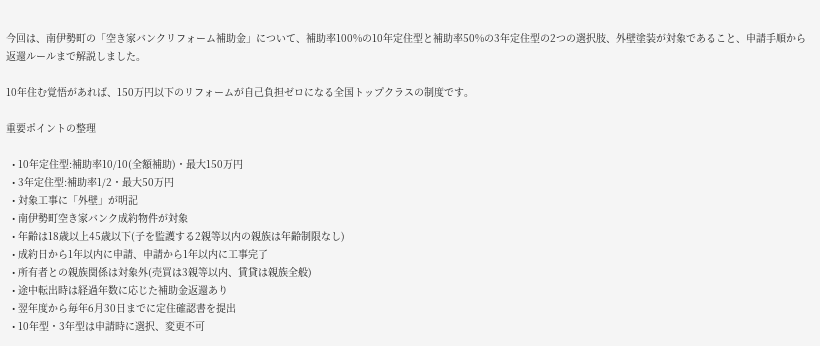今回は、南伊勢町の「空き家バンクリフォーム補助金」について、補助率100%の10年定住型と補助率50%の3年定住型の2つの選択肢、外壁塗装が対象であること、申請手順から返還ルールまで解説しました。

10年住む覚悟があれば、150万円以下のリフォームが自己負担ゼロになる全国トップクラスの制度です。

重要ポイントの整理

  • 10年定住型:補助率10/10(全額補助)・最大150万円
  • 3年定住型:補助率1/2・最大50万円
  • 対象工事に「外壁」が明記
  • 南伊勢町空き家バンク成約物件が対象
  • 年齢は18歳以上45歳以下(子を監護する2親等以内の親族は年齢制限なし)
  • 成約日から1年以内に申請、申請から1年以内に工事完了
  • 所有者との親族関係は対象外(売買は3親等以内、賃貸は親族全般)
  • 途中転出時は経過年数に応じた補助金返還あり
  • 翌年度から毎年6月30日までに定住確認書を提出
  • 10年型・3年型は申請時に選択、変更不可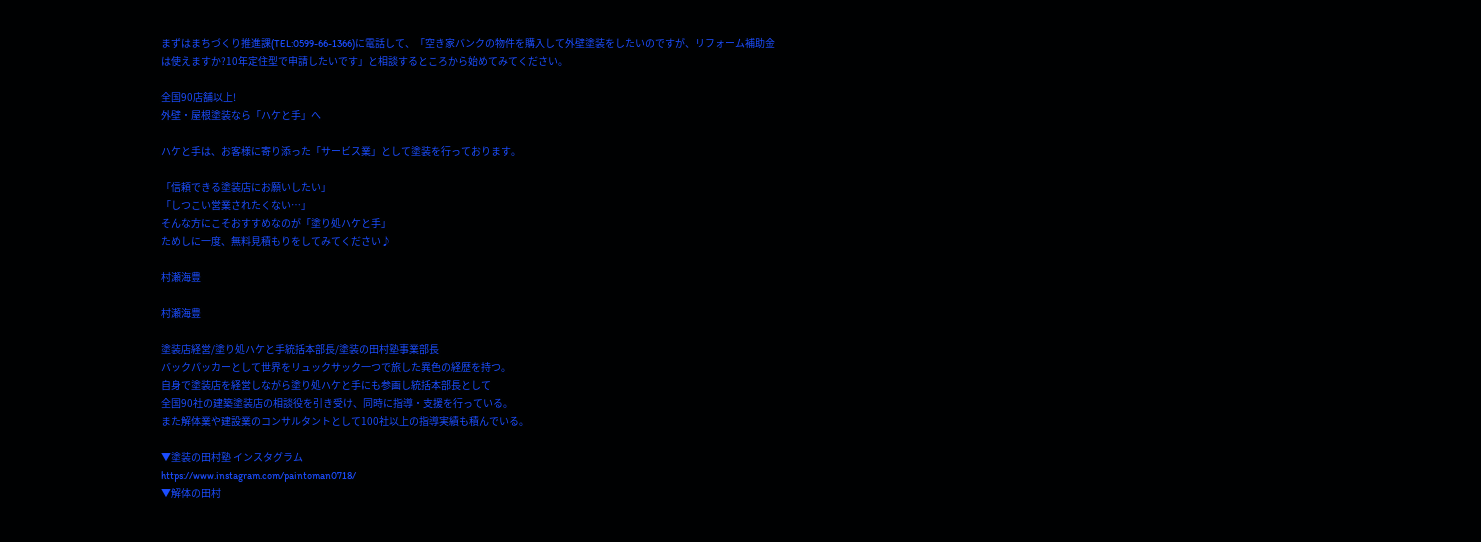まずはまちづくり推進課(TEL:0599-66-1366)に電話して、「空き家バンクの物件を購入して外壁塗装をしたいのですが、リフォーム補助金は使えますか?10年定住型で申請したいです」と相談するところから始めてみてください。

全国90店舗以上!
外壁・屋根塗装なら「ハケと手」へ

ハケと手は、お客様に寄り添った「サービス業」として塗装を行っております。

「信頼できる塗装店にお願いしたい」
「しつこい営業されたくない…」
そんな方にこそおすすめなのが「塗り処ハケと手」
ためしに一度、無料見積もりをしてみてください♪

村瀬海豊

村瀬海豊

塗装店経営/塗り処ハケと手統括本部長/塗装の田村塾事業部長
バックパッカーとして世界をリュックサック一つで旅した異色の経歴を持つ。
自身で塗装店を経営しながら塗り処ハケと手にも参画し統括本部長として
全国90社の建築塗装店の相談役を引き受け、同時に指導・支援を行っている。
また解体業や建設業のコンサルタントとして100社以上の指導実績も積んでいる。

▼塗装の田村塾 インスタグラム
https://www.instagram.com/paintoman0718/
▼解体の田村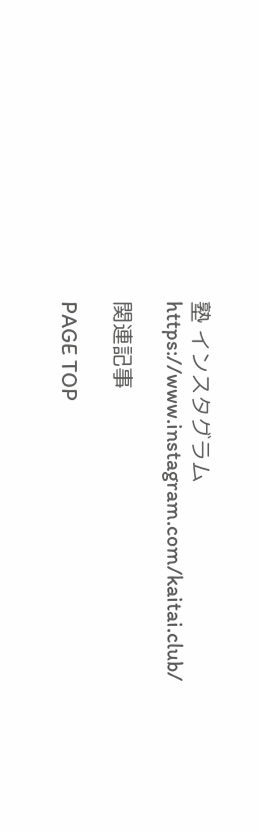塾 インスタグラム
https://www.instagram.com/kaitai.club/

関連記事

PAGE TOP